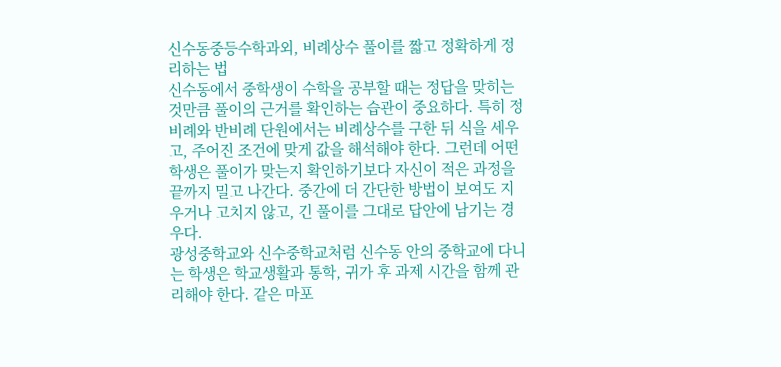신수동중등수학과외, 비례상수 풀이를 짧고 정확하게 정리하는 법
신수동에서 중학생이 수학을 공부할 때는 정답을 맞히는 것만큼 풀이의 근거를 확인하는 습관이 중요하다. 특히 정비례와 반비례 단원에서는 비례상수를 구한 뒤 식을 세우고, 주어진 조건에 맞게 값을 해석해야 한다. 그런데 어떤 학생은 풀이가 맞는지 확인하기보다 자신이 적은 과정을 끝까지 밀고 나간다. 중간에 더 간단한 방법이 보여도 지우거나 고치지 않고, 긴 풀이를 그대로 답안에 남기는 경우다.
광성중학교와 신수중학교처럼 신수동 안의 중학교에 다니는 학생은 학교생활과 통학, 귀가 후 과제 시간을 함께 관리해야 한다. 같은 마포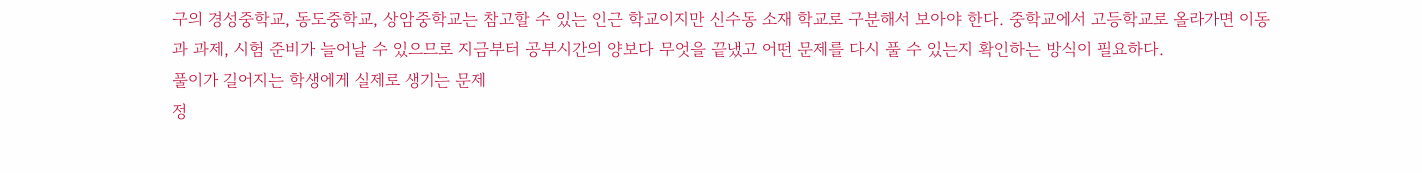구의 경성중학교, 동도중학교, 상암중학교는 참고할 수 있는 인근 학교이지만 신수동 소재 학교로 구분해서 보아야 한다. 중학교에서 고등학교로 올라가면 이동과 과제, 시험 준비가 늘어날 수 있으므로 지금부터 공부시간의 양보다 무엇을 끝냈고 어떤 문제를 다시 풀 수 있는지 확인하는 방식이 필요하다.
풀이가 길어지는 학생에게 실제로 생기는 문제
정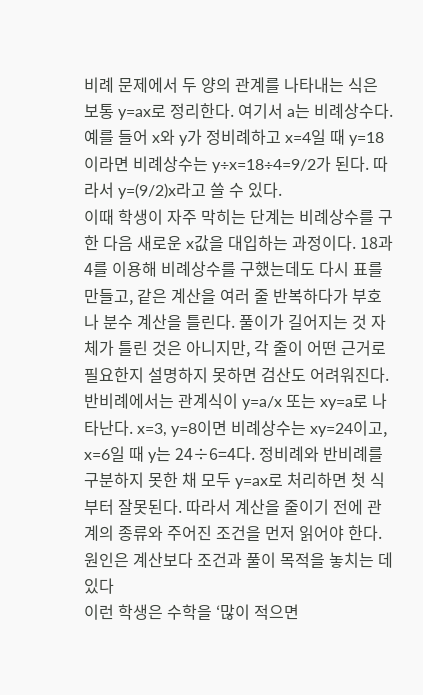비례 문제에서 두 양의 관계를 나타내는 식은 보통 y=ax로 정리한다. 여기서 a는 비례상수다. 예를 들어 x와 y가 정비례하고 x=4일 때 y=18이라면 비례상수는 y÷x=18÷4=9/2가 된다. 따라서 y=(9/2)x라고 쓸 수 있다.
이때 학생이 자주 막히는 단계는 비례상수를 구한 다음 새로운 x값을 대입하는 과정이다. 18과 4를 이용해 비례상수를 구했는데도 다시 표를 만들고, 같은 계산을 여러 줄 반복하다가 부호나 분수 계산을 틀린다. 풀이가 길어지는 것 자체가 틀린 것은 아니지만, 각 줄이 어떤 근거로 필요한지 설명하지 못하면 검산도 어려워진다.
반비례에서는 관계식이 y=a/x 또는 xy=a로 나타난다. x=3, y=8이면 비례상수는 xy=24이고, x=6일 때 y는 24÷6=4다. 정비례와 반비례를 구분하지 못한 채 모두 y=ax로 처리하면 첫 식부터 잘못된다. 따라서 계산을 줄이기 전에 관계의 종류와 주어진 조건을 먼저 읽어야 한다.
원인은 계산보다 조건과 풀이 목적을 놓치는 데 있다
이런 학생은 수학을 ‘많이 적으면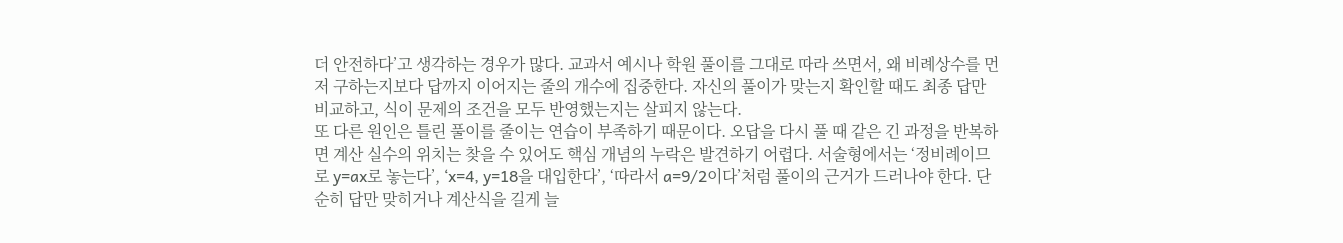더 안전하다’고 생각하는 경우가 많다. 교과서 예시나 학원 풀이를 그대로 따라 쓰면서, 왜 비례상수를 먼저 구하는지보다 답까지 이어지는 줄의 개수에 집중한다. 자신의 풀이가 맞는지 확인할 때도 최종 답만 비교하고, 식이 문제의 조건을 모두 반영했는지는 살피지 않는다.
또 다른 원인은 틀린 풀이를 줄이는 연습이 부족하기 때문이다. 오답을 다시 풀 때 같은 긴 과정을 반복하면 계산 실수의 위치는 찾을 수 있어도 핵심 개념의 누락은 발견하기 어렵다. 서술형에서는 ‘정비례이므로 y=ax로 놓는다’, ‘x=4, y=18을 대입한다’, ‘따라서 a=9/2이다’처럼 풀이의 근거가 드러나야 한다. 단순히 답만 맞히거나 계산식을 길게 늘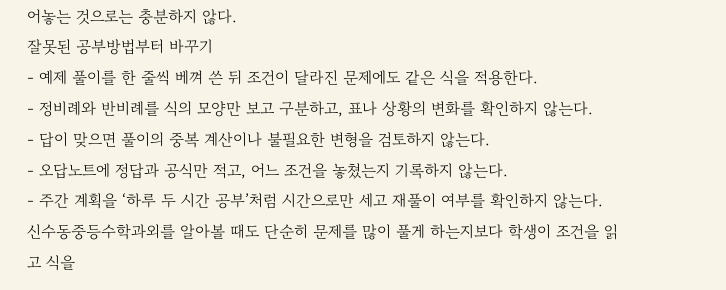어놓는 것으로는 충분하지 않다.
잘못된 공부방법부터 바꾸기
- 예제 풀이를 한 줄씩 베껴 쓴 뒤 조건이 달라진 문제에도 같은 식을 적용한다.
- 정비례와 반비례를 식의 모양만 보고 구분하고, 표나 상황의 변화를 확인하지 않는다.
- 답이 맞으면 풀이의 중복 계산이나 불필요한 변형을 검토하지 않는다.
- 오답노트에 정답과 공식만 적고, 어느 조건을 놓쳤는지 기록하지 않는다.
- 주간 계획을 ‘하루 두 시간 공부’처럼 시간으로만 세고 재풀이 여부를 확인하지 않는다.
신수동중등수학과외를 알아볼 때도 단순히 문제를 많이 풀게 하는지보다 학생이 조건을 읽고 식을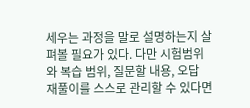세우는 과정을 말로 설명하는지 살펴볼 필요가 있다. 다만 시험범위와 복습 범위, 질문할 내용, 오답 재풀이를 스스로 관리할 수 있다면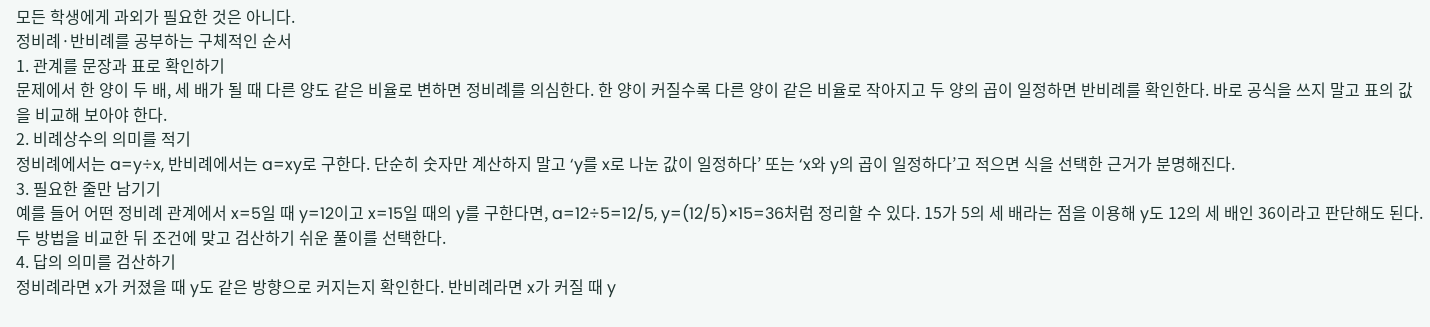모든 학생에게 과외가 필요한 것은 아니다.
정비례·반비례를 공부하는 구체적인 순서
1. 관계를 문장과 표로 확인하기
문제에서 한 양이 두 배, 세 배가 될 때 다른 양도 같은 비율로 변하면 정비례를 의심한다. 한 양이 커질수록 다른 양이 같은 비율로 작아지고 두 양의 곱이 일정하면 반비례를 확인한다. 바로 공식을 쓰지 말고 표의 값을 비교해 보아야 한다.
2. 비례상수의 의미를 적기
정비례에서는 a=y÷x, 반비례에서는 a=xy로 구한다. 단순히 숫자만 계산하지 말고 ‘y를 x로 나눈 값이 일정하다’ 또는 ‘x와 y의 곱이 일정하다’고 적으면 식을 선택한 근거가 분명해진다.
3. 필요한 줄만 남기기
예를 들어 어떤 정비례 관계에서 x=5일 때 y=12이고 x=15일 때의 y를 구한다면, a=12÷5=12/5, y=(12/5)×15=36처럼 정리할 수 있다. 15가 5의 세 배라는 점을 이용해 y도 12의 세 배인 36이라고 판단해도 된다. 두 방법을 비교한 뒤 조건에 맞고 검산하기 쉬운 풀이를 선택한다.
4. 답의 의미를 검산하기
정비례라면 x가 커졌을 때 y도 같은 방향으로 커지는지 확인한다. 반비례라면 x가 커질 때 y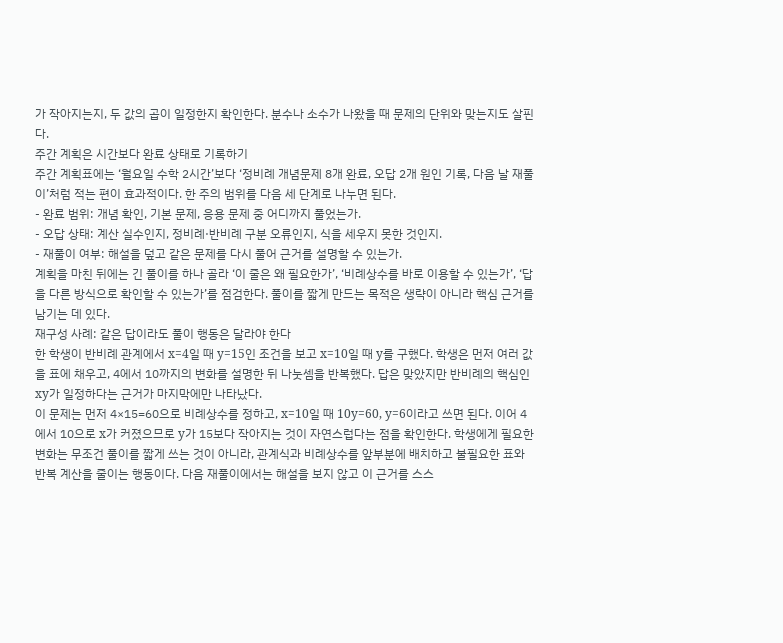가 작아지는지, 두 값의 곱이 일정한지 확인한다. 분수나 소수가 나왔을 때 문제의 단위와 맞는지도 살핀다.
주간 계획은 시간보다 완료 상태로 기록하기
주간 계획표에는 ‘월요일 수학 2시간’보다 ‘정비례 개념문제 8개 완료, 오답 2개 원인 기록, 다음 날 재풀이’처럼 적는 편이 효과적이다. 한 주의 범위를 다음 세 단계로 나누면 된다.
- 완료 범위: 개념 확인, 기본 문제, 응용 문제 중 어디까지 풀었는가.
- 오답 상태: 계산 실수인지, 정비례·반비례 구분 오류인지, 식을 세우지 못한 것인지.
- 재풀이 여부: 해설을 덮고 같은 문제를 다시 풀어 근거를 설명할 수 있는가.
계획을 마친 뒤에는 긴 풀이를 하나 골라 ‘이 줄은 왜 필요한가’, ‘비례상수를 바로 이용할 수 있는가’, ‘답을 다른 방식으로 확인할 수 있는가’를 점검한다. 풀이를 짧게 만드는 목적은 생략이 아니라 핵심 근거를 남기는 데 있다.
재구성 사례: 같은 답이라도 풀이 행동은 달라야 한다
한 학생이 반비례 관계에서 x=4일 때 y=15인 조건을 보고 x=10일 때 y를 구했다. 학생은 먼저 여러 값을 표에 채우고, 4에서 10까지의 변화를 설명한 뒤 나눗셈을 반복했다. 답은 맞았지만 반비례의 핵심인 xy가 일정하다는 근거가 마지막에만 나타났다.
이 문제는 먼저 4×15=60으로 비례상수를 정하고, x=10일 때 10y=60, y=6이라고 쓰면 된다. 이어 4에서 10으로 x가 커졌으므로 y가 15보다 작아지는 것이 자연스럽다는 점을 확인한다. 학생에게 필요한 변화는 무조건 풀이를 짧게 쓰는 것이 아니라, 관계식과 비례상수를 앞부분에 배치하고 불필요한 표와 반복 계산을 줄이는 행동이다. 다음 재풀이에서는 해설을 보지 않고 이 근거를 스스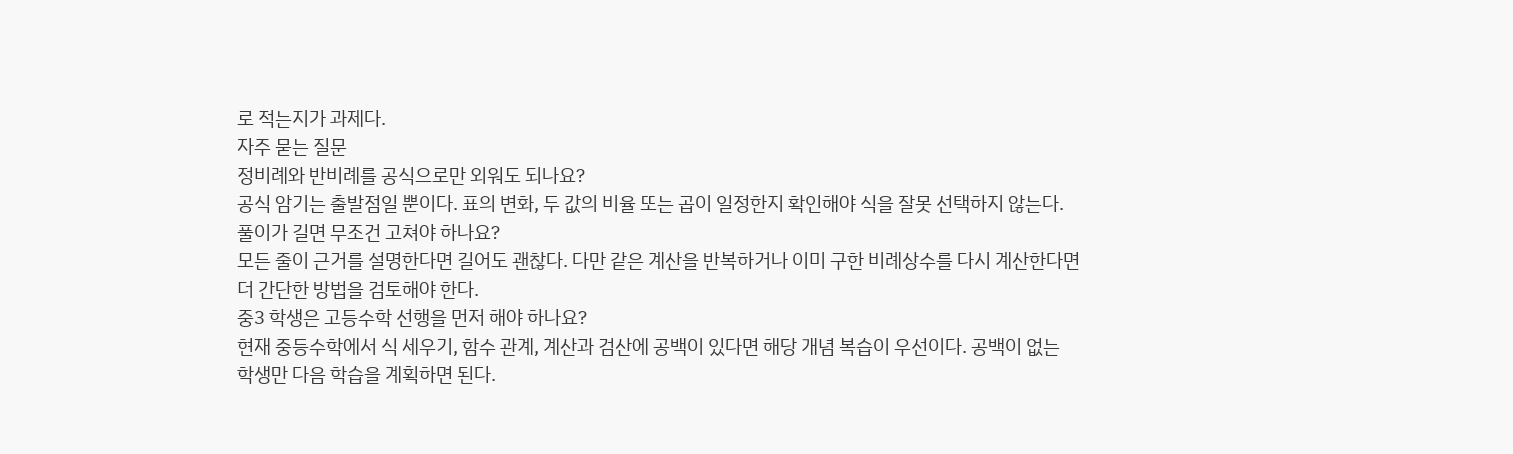로 적는지가 과제다.
자주 묻는 질문
정비례와 반비례를 공식으로만 외워도 되나요?
공식 암기는 출발점일 뿐이다. 표의 변화, 두 값의 비율 또는 곱이 일정한지 확인해야 식을 잘못 선택하지 않는다.
풀이가 길면 무조건 고쳐야 하나요?
모든 줄이 근거를 설명한다면 길어도 괜찮다. 다만 같은 계산을 반복하거나 이미 구한 비례상수를 다시 계산한다면 더 간단한 방법을 검토해야 한다.
중3 학생은 고등수학 선행을 먼저 해야 하나요?
현재 중등수학에서 식 세우기, 함수 관계, 계산과 검산에 공백이 있다면 해당 개념 복습이 우선이다. 공백이 없는 학생만 다음 학습을 계획하면 된다.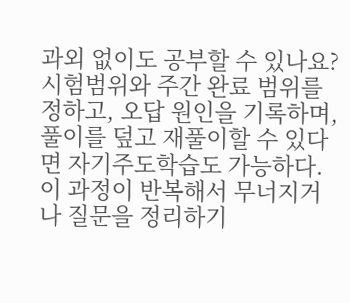과외 없이도 공부할 수 있나요?
시험범위와 주간 완료 범위를 정하고, 오답 원인을 기록하며, 풀이를 덮고 재풀이할 수 있다면 자기주도학습도 가능하다. 이 과정이 반복해서 무너지거나 질문을 정리하기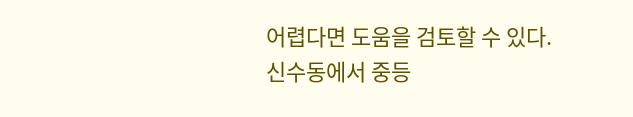어렵다면 도움을 검토할 수 있다.
신수동에서 중등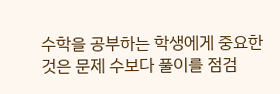수학을 공부하는 학생에게 중요한 것은 문제 수보다 풀이를 점검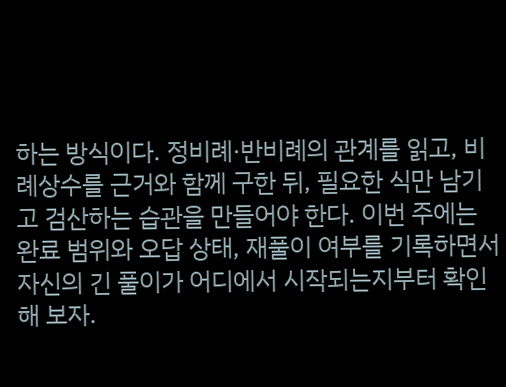하는 방식이다. 정비례·반비례의 관계를 읽고, 비례상수를 근거와 함께 구한 뒤, 필요한 식만 남기고 검산하는 습관을 만들어야 한다. 이번 주에는 완료 범위와 오답 상태, 재풀이 여부를 기록하면서 자신의 긴 풀이가 어디에서 시작되는지부터 확인해 보자.